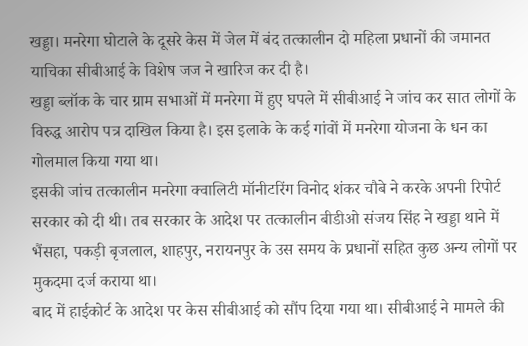खड्डा। मनरेगा घोटाले के दूसरे केस में जेल में बंद तत्कालीन दो महिला प्रधानों की जमानत याचिका सीबीआई के विशेष जज ने खारिज कर दी है।
खड्डा ब्लॉक के चार ग्राम सभाओं में मनरेगा में हुए घपले में सीबीआई ने जांच कर सात लोगों के विरुद्ध आरोप पत्र दाखिल किया है। इस इलाके के कई गांवों में मनरेगा योजना के धन का गोलमाल किया गया था।
इसकी जांच तत्कालीन मनरेगा क्वालिटी मॉनीटरिंग विनोद शंकर चौबे ने करके अपनी रिपोर्ट सरकार को दी थी। तब सरकार के आदेश पर तत्कालीन बीडीओ संजय सिंह ने खड्डा थाने में भैंसहा, पकड़ी बृजलाल, शाहपुर, नरायनपुर के उस समय के प्रधानों सहित कुछ अन्य लोगों पर मुकदमा दर्ज कराया था।
बाद में हाईकोर्ट के आदेश पर केस सीबीआई को सौंप दिया गया था। सीबीआई ने मामले की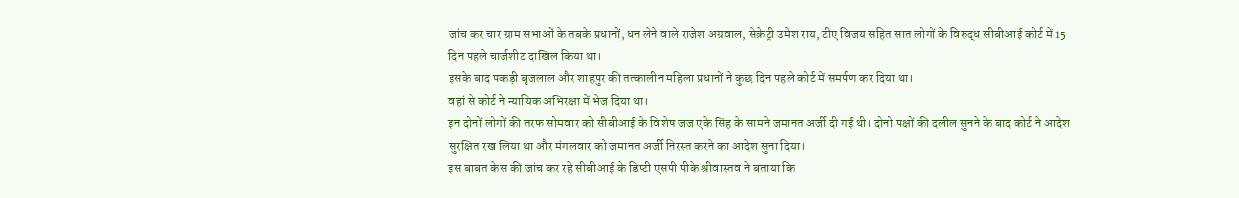जांच कर चार ग्राम सभाओं के तबके प्रधानों, धन लेने वाले राजेश अग्रवाल, सेक्रेट्री उमेश राय, टीए विजय सहित सात लोगों के विरुद्ध सीबीआई कोर्ट में 15 दिन पहले चार्जशीट दाखिल किया था।
इसके बाद पकड़ी बृजलाल और शाहपुर की तत्कालीन महिला प्रधानों ने कुछ दिन पहले कोर्ट में समर्पण कर दिया था।
वहां से कोर्ट ने न्यायिक अभिरक्षा में भेज दिया था।
इन दोनों लोगों की तरफ सोमवार को सीबीआई के विशेष जज एके सिंह के सामने जमानत अर्जी दी गई थी। दोनो पक्षों की दलील सुनने के बाद कोर्ट ने आदेश सुरक्षित रख लिया था और मंगलवार को जमानत अर्जी निरस्त करने का आदेश सुना दिया।
इस बाबत केस की जांच कर रहे सीबीआई के डिप्टी एसपी पीके श्रीवास्तव ने बताया कि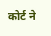कोर्ट ने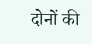दोनों की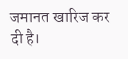जमानत खारिज कर दी है।